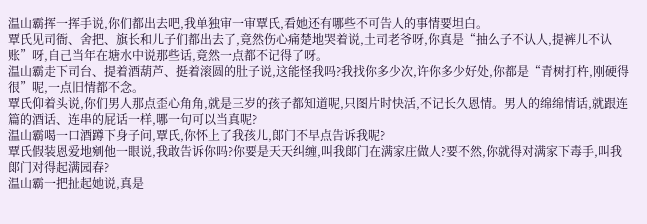温山霸挥一挥手说,你们都出去吧,我单独审一审覃氏,看她还有哪些不可告人的事情要坦白。
覃氏见司衙、舍把、旗长和儿子们都出去了,竟然伤心痛楚地哭着说,土司老爷呀,你真是“抽么子不认人,提裤儿不认账”呀,自己当年在塘水中说那些话,竟然一点都不记得了呀。
温山霸走下司台、提着酒葫芦、挺着滚圆的肚子说,这能怪我吗?我找你多少次,许你多少好处,你都是“青树打杵,刚硬得很”呢,一点旧情都不念。
覃氏仰着头说,你们男人那点歪心角角,就是三岁的孩子都知道呢,只图片时快活,不记长久恩情。男人的绵绵情话,就跟连篇的酒话、连串的屁话一样,哪一句可以当真呢?
温山霸喝一口酒蹲下身子问,覃氏,你怀上了我孩儿,郞门不早点告诉我呢?
覃氏假装恩爱地剜他一眼说,我敢告诉你吗?你要是天天纠缠,叫我郞门在满家庄做人?要不然,你就得对满家下毒手,叫我郞门对得起满园春?
温山霸一把扯起她说,真是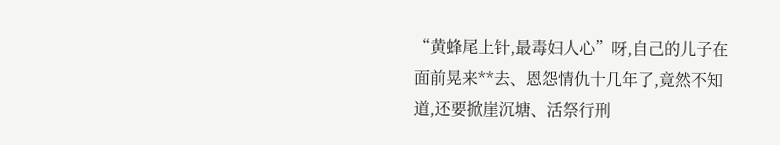“黄蜂尾上针,最毒妇人心”呀,自己的儿子在面前晃来**去、恩怨情仇十几年了,竟然不知道,还要掀崖沉塘、活祭行刑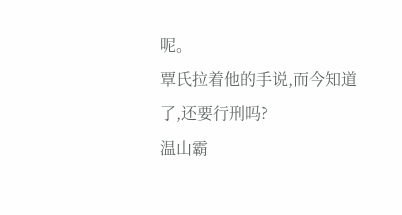呢。
覃氏拉着他的手说,而今知道了,还要行刑吗?
温山霸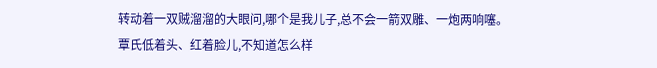转动着一双贼溜溜的大眼问,哪个是我儿子,总不会一箭双雕、一炮两响噻。
覃氏低着头、红着脸儿,不知道怎么样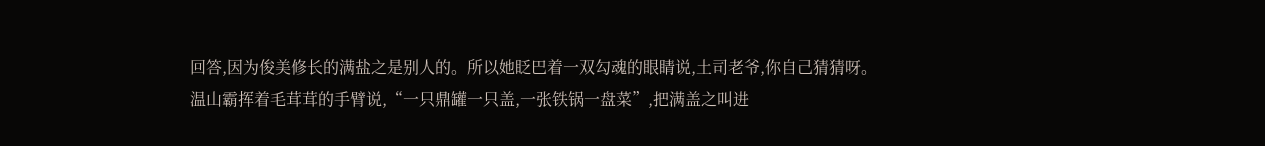回答,因为俊美修长的满盐之是别人的。所以她眨巴着一双勾魂的眼睛说,土司老爷,你自己猜猜呀。
温山霸挥着毛茸茸的手臂说,“一只鼎罐一只盖,一张铁锅一盘菜”,把满盖之叫进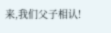来,我们父子相认!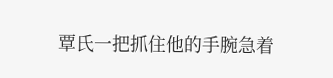覃氏一把抓住他的手腕急着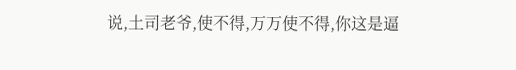说,土司老爷,使不得,万万使不得,你这是逼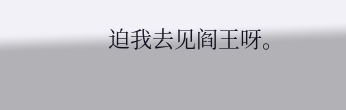迫我去见阎王呀。